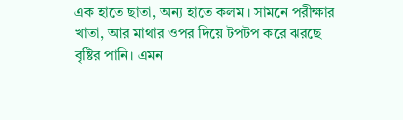এক হাতে ছাতা, অন্য হাতে কলম। সামনে পরীক্ষার খাতা, আর মাথার ওপর দিয়ে টপটপ করে ঝরছে বৃষ্টির পানি। এমন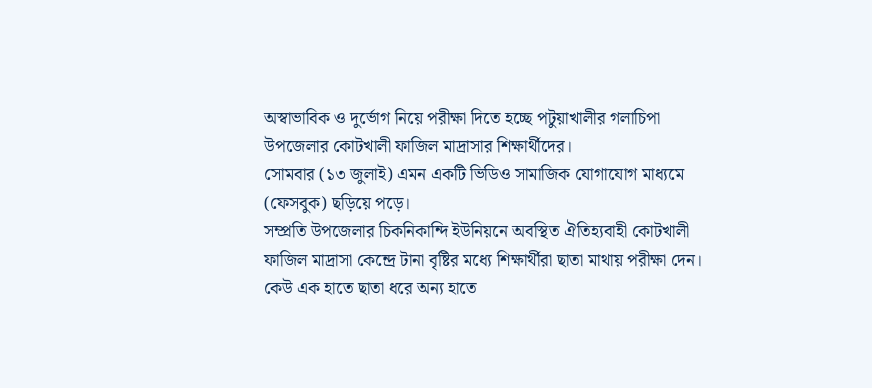অস্বাভাবিক ও দুর্ভোগ নিয়ে পরীক্ষা দিতে হচ্ছে পটুয়াখালীর গলাচিপা উপজেলার কোটখালী ফাজিল মাদ্রাসার শিক্ষার্থীদের।
সোমবার (১৩ জুলাই) এমন একটি ভিডিও সামাজিক যোগাযোগ মাধ্যমে (ফেসবুক) ছড়িয়ে পড়ে।
সম্প্রতি উপজেলার চিকনিকান্দি ইউনিয়নে অবস্থিত ঐতিহ্যবাহী কোটখালী ফাজিল মাদ্রাসা কেন্দ্রে টানা বৃষ্টির মধ্যে শিক্ষার্থীরা ছাতা মাথায় পরীক্ষা দেন। কেউ এক হাতে ছাতা ধরে অন্য হাতে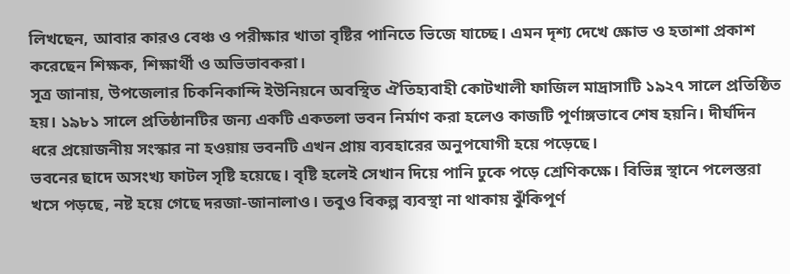লিখছেন, আবার কারও বেঞ্চ ও পরীক্ষার খাতা বৃষ্টির পানিতে ভিজে যাচ্ছে। এমন দৃশ্য দেখে ক্ষোভ ও হতাশা প্রকাশ করেছেন শিক্ষক, শিক্ষার্থী ও অভিভাবকরা।
সূত্র জানায়, উপজেলার চিকনিকান্দি ইউনিয়নে অবস্থিত ঐতিহ্যবাহী কোটখালী ফাজিল মাদ্রাসাটি ১৯২৭ সালে প্রতিষ্ঠিত হয়। ১৯৮১ সালে প্রতিষ্ঠানটির জন্য একটি একতলা ভবন নির্মাণ করা হলেও কাজটি পূর্ণাঙ্গভাবে শেষ হয়নি। দীর্ঘদিন ধরে প্রয়োজনীয় সংস্কার না হওয়ায় ভবনটি এখন প্রায় ব্যবহারের অনুপযোগী হয়ে পড়েছে।
ভবনের ছাদে অসংখ্য ফাটল সৃষ্টি হয়েছে। বৃষ্টি হলেই সেখান দিয়ে পানি ঢুকে পড়ে শ্রেণিকক্ষে। বিভিন্ন স্থানে পলেস্তরা খসে পড়ছে, নষ্ট হয়ে গেছে দরজা-জানালাও। তবুও বিকল্প ব্যবস্থা না থাকায় ঝুঁকিপূর্ণ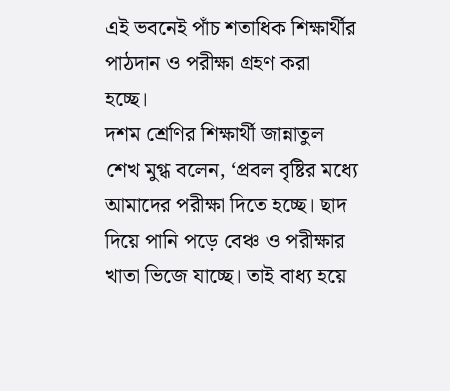এই ভবনেই পাঁচ শতাধিক শিক্ষার্থীর পাঠদান ও পরীক্ষা গ্রহণ করা হচ্ছে।
দশম শ্রেণির শিক্ষার্থী জান্নাতুল শেখ মুগ্ধ বলেন, ‘প্রবল বৃষ্টির মধ্যে আমাদের পরীক্ষা দিতে হচ্ছে। ছাদ দিয়ে পানি পড়ে বেঞ্চ ও পরীক্ষার খাতা ভিজে যাচ্ছে। তাই বাধ্য হয়ে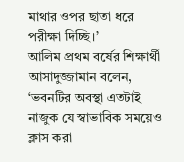মাথার ওপর ছাতা ধরে পরীক্ষা দিচ্ছি।’
আলিম প্রথম বর্ষের শিক্ষার্থী আসাদুজ্জামান বলেন, ‘ভবনটির অবস্থা এতটাই নাজুক যে স্বাভাবিক সময়েও ক্লাস করা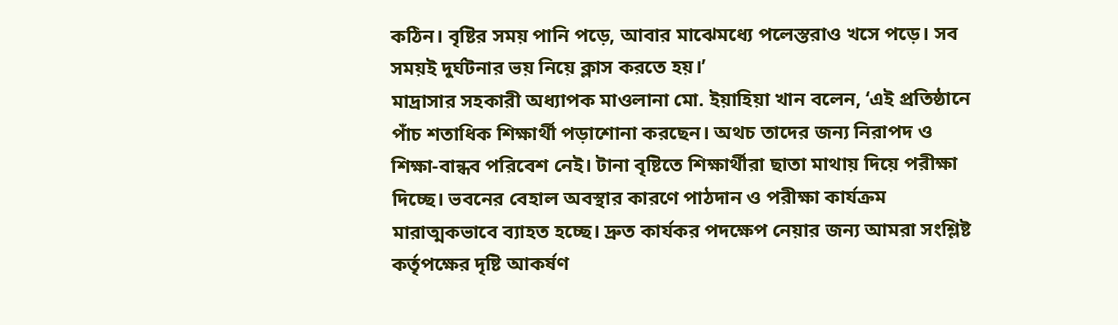কঠিন। বৃষ্টির সময় পানি পড়ে, আবার মাঝেমধ্যে পলেস্তরাও খসে পড়ে। সব সময়ই দুর্ঘটনার ভয় নিয়ে ক্লাস করতে হয়।’
মাদ্রাসার সহকারী অধ্যাপক মাওলানা মো. ইয়াহিয়া খান বলেন, ‘এই প্রতিষ্ঠানে পাঁচ শতাধিক শিক্ষার্থী পড়াশোনা করছেন। অথচ তাদের জন্য নিরাপদ ও শিক্ষা-বান্ধব পরিবেশ নেই। টানা বৃষ্টিতে শিক্ষার্থীরা ছাতা মাথায় দিয়ে পরীক্ষা দিচ্ছে। ভবনের বেহাল অবস্থার কারণে পাঠদান ও পরীক্ষা কার্যক্রম মারাত্মকভাবে ব্যাহত হচ্ছে। দ্রুত কার্যকর পদক্ষেপ নেয়ার জন্য আমরা সংশ্লিষ্ট কর্তৃপক্ষের দৃষ্টি আকর্ষণ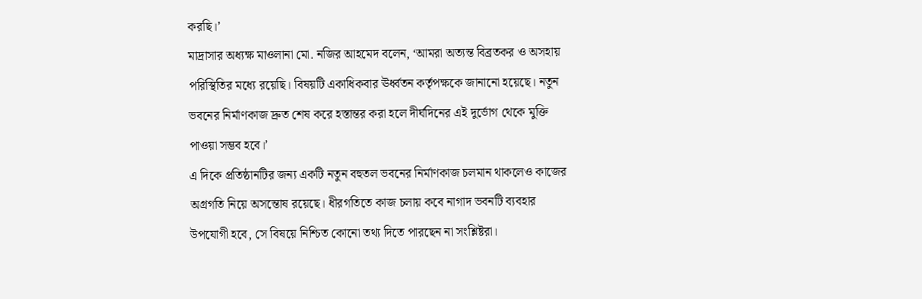করছি।’
মাদ্রাসার অধ্যক্ষ মাওলানা মো. নজির আহমেদ বলেন, ‘আমরা অত্যন্ত বিব্রতকর ও অসহায় পরিস্থিতির মধ্যে রয়েছি। বিষয়টি একাধিকবার ঊর্ধ্বতন কর্তৃপক্ষকে জানানো হয়েছে। নতুন ভবনের নির্মাণকাজ দ্রুত শেষ করে হস্তান্তর করা হলে দীর্ঘদিনের এই দুর্ভোগ থেকে মুক্তি পাওয়া সম্ভব হবে।’
এ দিকে প্রতিষ্ঠানটির জন্য একটি নতুন বহুতল ভবনের নির্মাণকাজ চলমান থাকলেও কাজের অগ্রগতি নিয়ে অসন্তোষ রয়েছে। ধীরগতিতে কাজ চলায় কবে নাগাদ ভবনটি ব্যবহার উপযোগী হবে, সে বিষয়ে নিশ্চিত কোনো তথ্য দিতে পারছেন না সংশ্লিষ্টরা।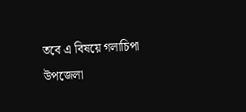তবে এ বিষয়ে গলাচিপা উপজেলা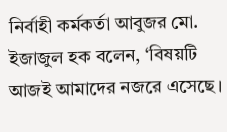নির্বাহী কর্মকর্তা আবুজর মো. ইজাজুল হক বলেন, ‘বিষয়টি আজই আমাদের নজরে এসেছে।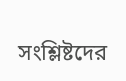সংশ্লিষ্টদের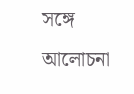সঙ্গে আলোচনা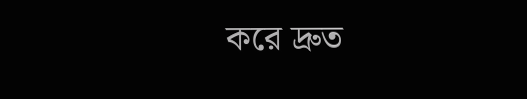করে দ্রুত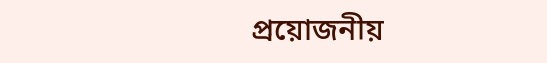প্রয়োজনীয়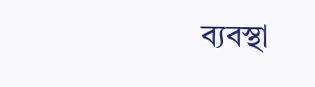ব্যবস্থা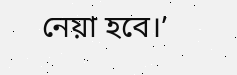নেয়া হবে।’